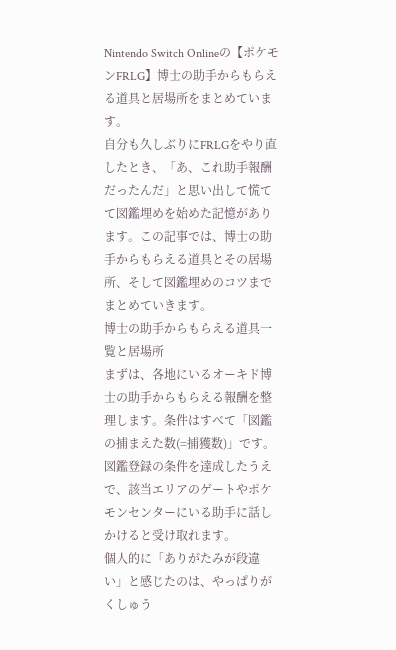Nintendo Switch Onlineの【ポケモンFRLG】博士の助手からもらえる道具と居場所をまとめています。
自分も久しぶりにFRLGをやり直したとき、「あ、これ助手報酬だったんだ」と思い出して慌てて図鑑埋めを始めた記憶があります。この記事では、博士の助手からもらえる道具とその居場所、そして図鑑埋めのコツまでまとめていきます。
博士の助手からもらえる道具一覧と居場所
まずは、各地にいるオーキド博士の助手からもらえる報酬を整理します。条件はすべて「図鑑の捕まえた数(=捕獲数)」です。
図鑑登録の条件を達成したうえで、該当エリアのゲートやポケモンセンターにいる助手に話しかけると受け取れます。
個人的に「ありがたみが段違い」と感じたのは、やっぱりがくしゅう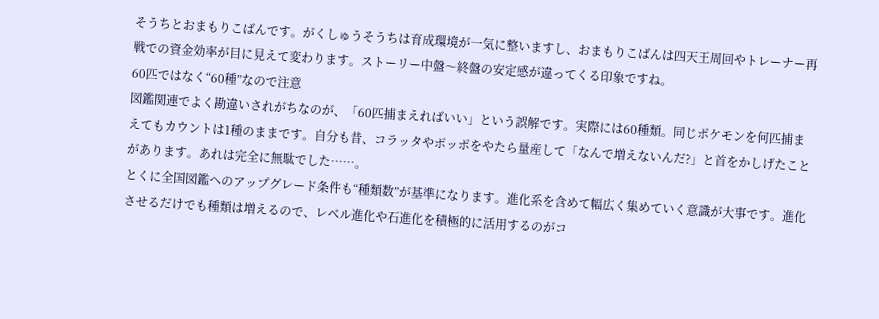そうちとおまもりこばんです。がくしゅうそうちは育成環境が一気に整いますし、おまもりこばんは四天王周回やトレーナー再戦での資金効率が目に見えて変わります。ストーリー中盤〜終盤の安定感が違ってくる印象ですね。
60匹ではなく“60種”なので注意
図鑑関連でよく勘違いされがちなのが、「60匹捕まえればいい」という誤解です。実際には60種類。同じポケモンを何匹捕まえてもカウントは1種のままです。自分も昔、コラッタやポッポをやたら量産して「なんで増えないんだ?」と首をかしげたことがあります。あれは完全に無駄でした……。
とくに全国図鑑へのアップグレード条件も“種類数”が基準になります。進化系を含めて幅広く集めていく意識が大事です。進化させるだけでも種類は増えるので、レベル進化や石進化を積極的に活用するのがコ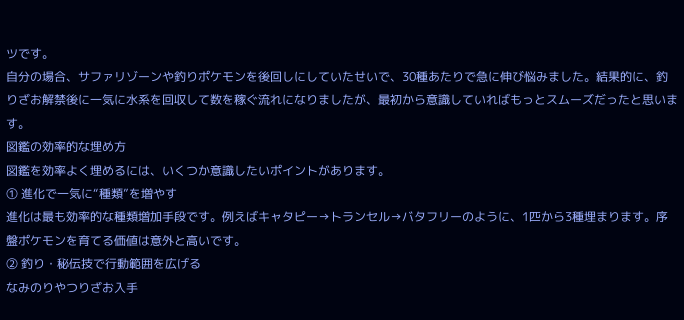ツです。
自分の場合、サファリゾーンや釣りポケモンを後回しにしていたせいで、30種あたりで急に伸び悩みました。結果的に、釣りざお解禁後に一気に水系を回収して数を稼ぐ流れになりましたが、最初から意識していればもっとスムーズだったと思います。
図鑑の効率的な埋め方
図鑑を効率よく埋めるには、いくつか意識したいポイントがあります。
① 進化で一気に“種類”を増やす
進化は最も効率的な種類増加手段です。例えばキャタピー→トランセル→バタフリーのように、1匹から3種埋まります。序盤ポケモンを育てる価値は意外と高いです。
② 釣り・秘伝技で行動範囲を広げる
なみのりやつりざお入手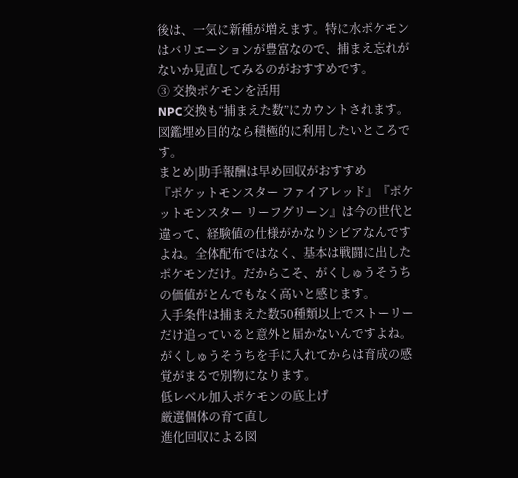後は、一気に新種が増えます。特に水ポケモンはバリエーションが豊富なので、捕まえ忘れがないか見直してみるのがおすすめです。
③ 交換ポケモンを活用
NPC交換も“捕まえた数”にカウントされます。図鑑埋め目的なら積極的に利用したいところです。
まとめ|助手報酬は早め回収がおすすめ
『ポケットモンスター ファイアレッド』『ポケットモンスター リーフグリーン』は今の世代と違って、経験値の仕様がかなりシビアなんですよね。全体配布ではなく、基本は戦闘に出したポケモンだけ。だからこそ、がくしゅうそうちの価値がとんでもなく高いと感じます。
入手条件は捕まえた数50種類以上でストーリーだけ追っていると意外と届かないんですよね。がくしゅうそうちを手に入れてからは育成の感覚がまるで別物になります。
低レベル加入ポケモンの底上げ
厳選個体の育て直し
進化回収による図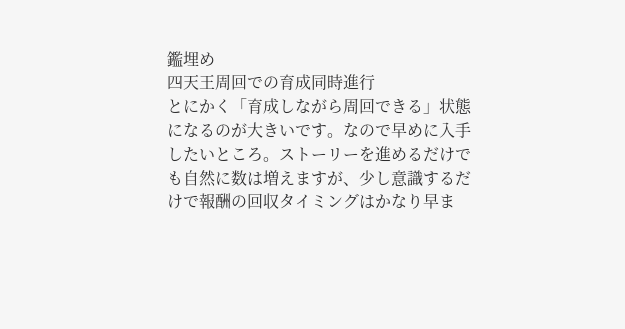鑑埋め
四天王周回での育成同時進行
とにかく「育成しながら周回できる」状態になるのが大きいです。なので早めに入手したいところ。ストーリーを進めるだけでも自然に数は増えますが、少し意識するだけで報酬の回収タイミングはかなり早ま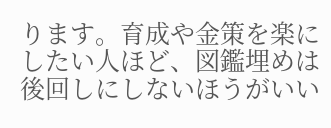ります。育成や金策を楽にしたい人ほど、図鑑埋めは後回しにしないほうがいい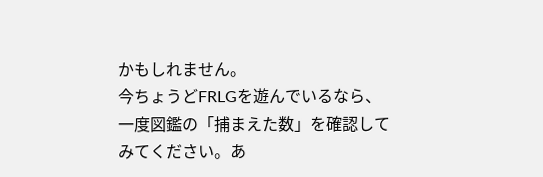かもしれません。
今ちょうどFRLGを遊んでいるなら、一度図鑑の「捕まえた数」を確認してみてください。あ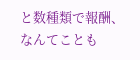と数種類で報酬、なんてことも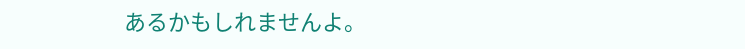あるかもしれませんよ。